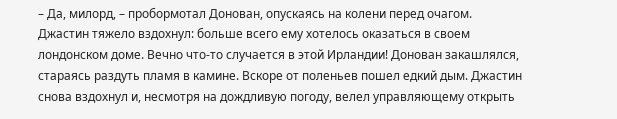– Да, милорд, – пробормотал Донован, опускаясь на колени перед очагом.
Джастин тяжело вздохнул: больше всего ему хотелось оказаться в своем лондонском доме. Вечно что-то случается в этой Ирландии! Донован закашлялся, стараясь раздуть пламя в камине. Вскоре от поленьев пошел едкий дым. Джастин снова вздохнул и, несмотря на дождливую погоду, велел управляющему открыть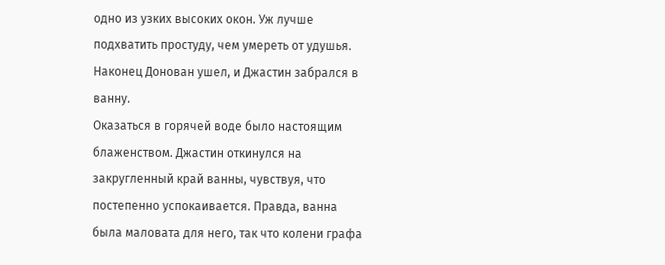одно из узких высоких окон. Уж лучше подхватить простуду, чем умереть от удушья. Наконец Донован ушел, и Джастин забрался в ванну.
Оказаться в горячей воде было настоящим блаженством. Джастин откинулся на закругленный край ванны, чувствуя, что постепенно успокаивается. Правда, ванна была маловата для него, так что колени графа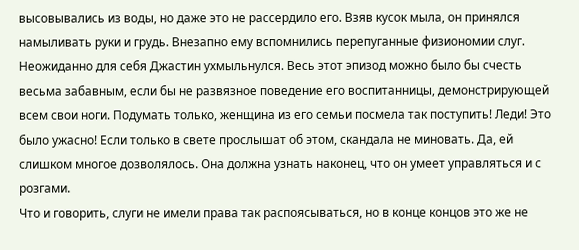высовывались из воды, но даже это не рассердило его. Взяв кусок мыла, он принялся намыливать руки и грудь. Внезапно ему вспомнились перепуганные физиономии слуг. Неожиданно для себя Джастин ухмыльнулся. Весь этот эпизод можно было бы счесть весьма забавным, если бы не развязное поведение его воспитанницы, демонстрирующей всем свои ноги. Подумать только, женщина из его семьи посмела так поступить! Леди! Это было ужасно! Если только в свете прослышат об этом, скандала не миновать. Да, ей слишком многое дозволялось. Она должна узнать наконец, что он умеет управляться и с розгами.
Что и говорить, слуги не имели права так распоясываться, но в конце концов это же не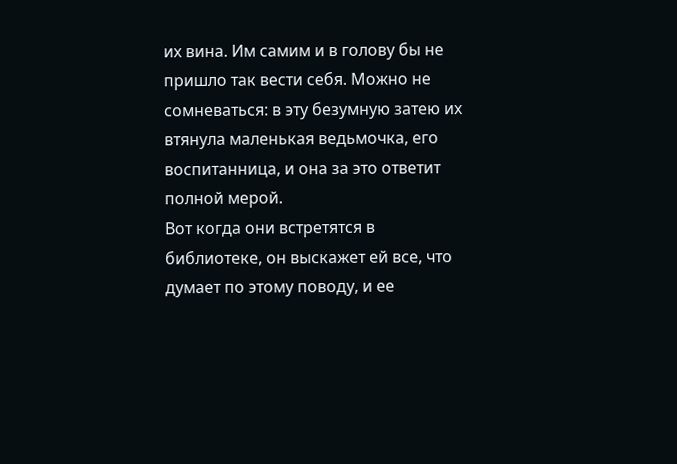их вина. Им самим и в голову бы не пришло так вести себя. Можно не сомневаться: в эту безумную затею их втянула маленькая ведьмочка, его воспитанница, и она за это ответит полной мерой.
Вот когда они встретятся в библиотеке, он выскажет ей все, что думает по этому поводу, и ее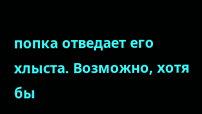попка отведает его хлыста. Возможно, хотя бы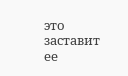это заставит ее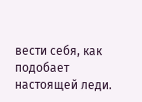вести себя, как подобает настоящей леди.